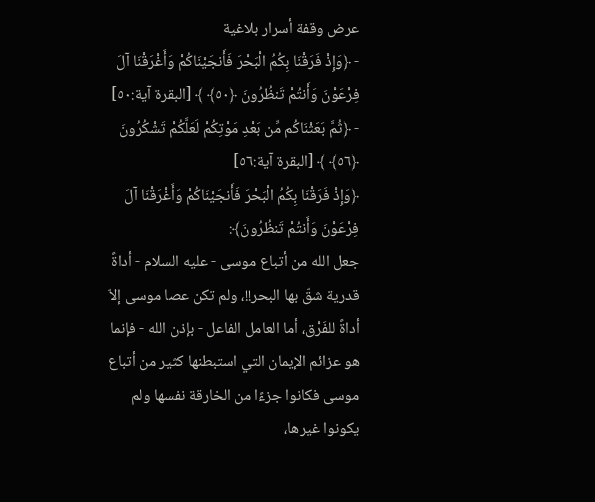عرض وقفة أسرار بلاغية
- ﴿وَإِذْ فَرَقْنَا بِكُمُ الْبَحْرَ فَأَنجَيْنَاكُمْ وَأَغْرَقْنَا آلَ فِرْعَوْنَ وَأَنتُمْ تَنظُرُونَ ﴿٥٠﴾ ﴾ [البقرة آية:٥٠]
- ﴿ثُمَّ بَعَثْنَاكُم مِّن بَعْدِ مَوْتِكُمْ لَعَلَّكُمْ تَشْكُرُونَ ﴿٥٦﴾ ﴾ [البقرة آية:٥٦]
﴿وَإِذْ فَرَقْنَا بِكُمُ الْبَحْرَ فَأَنجَيْنَاكُمْ وَأَغْرَقْنَا آلَ فِرْعَوْنَ وَأَنتُمْ تَنظُرُونَ﴾:
جعل الله من أتباع موسى - عليه السلام - أداةً قدرية شقّ بها البحر!!، ولم تكن عصا موسى إلاّ أداةً للفَرْق، أما العامل الفاعل - بإذن الله - فإنما هو عزائم الإيمان التي استبطنها كثير من أتباع موسى فكانوا جزءًا من الخارقة نفسها ولم يكونوا غيرها،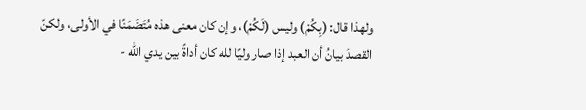ولهذا قال: (بِكُمْ) وليس (لَكُمْ)، وإن كان معنى هذه مُتَضَمَنًا في الأولى، ولكنّ القصدَ بيانُ أن العبد إذا صار وليًا لله كان أداةً بين يدي الله -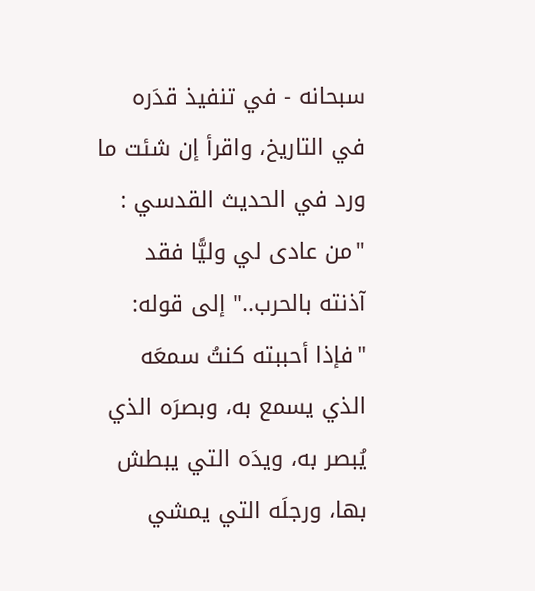سبحانه - في تنفيذ قدَره في التاريخ، واقرأ إن شئت ما ورد في الحديث القدسي : "من عادى لي وليًّا فقد آذنته بالحرب.." إلى قوله: "فإذا أحببته كنتُ سمعَه الذي يسمع به، وبصرَه الذي يُبصر به، ويدَه التي يبطش بها، ورجلَه التي يمشي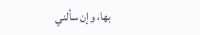بها، وإن سألني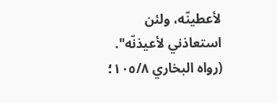لأعطينّه، ولئن استعاذني لأعيذنّه".
(رواه البخاري ١٠٥/٨؛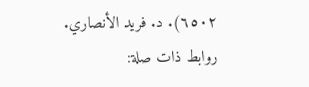٦٥٠۲). د. فريد الأنصاري.
روابط ذات صلة: